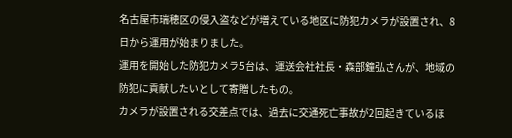名古屋市瑞穂区の侵入盗などが増えている地区に防犯カメラが設置され、8日から運用が始まりました。
運用を開始した防犯カメラ5台は、運送会社社長・森部鐘弘さんが、地域の防犯に貢献したいとして寄贈したもの。
カメラが設置される交差点では、過去に交通死亡事故が2回起きているほ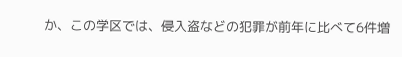か、この学区では、侵入盗などの犯罪が前年に比べて6件増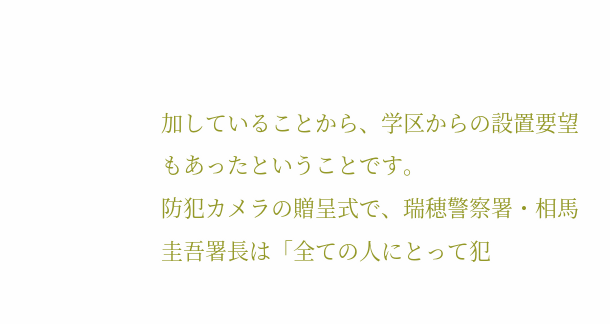加していることから、学区からの設置要望もあったということです。
防犯カメラの贈呈式で、瑞穂警察署・相馬圭吾署長は「全ての人にとって犯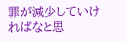罪が減少していければなと思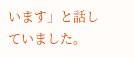います」と話していました。